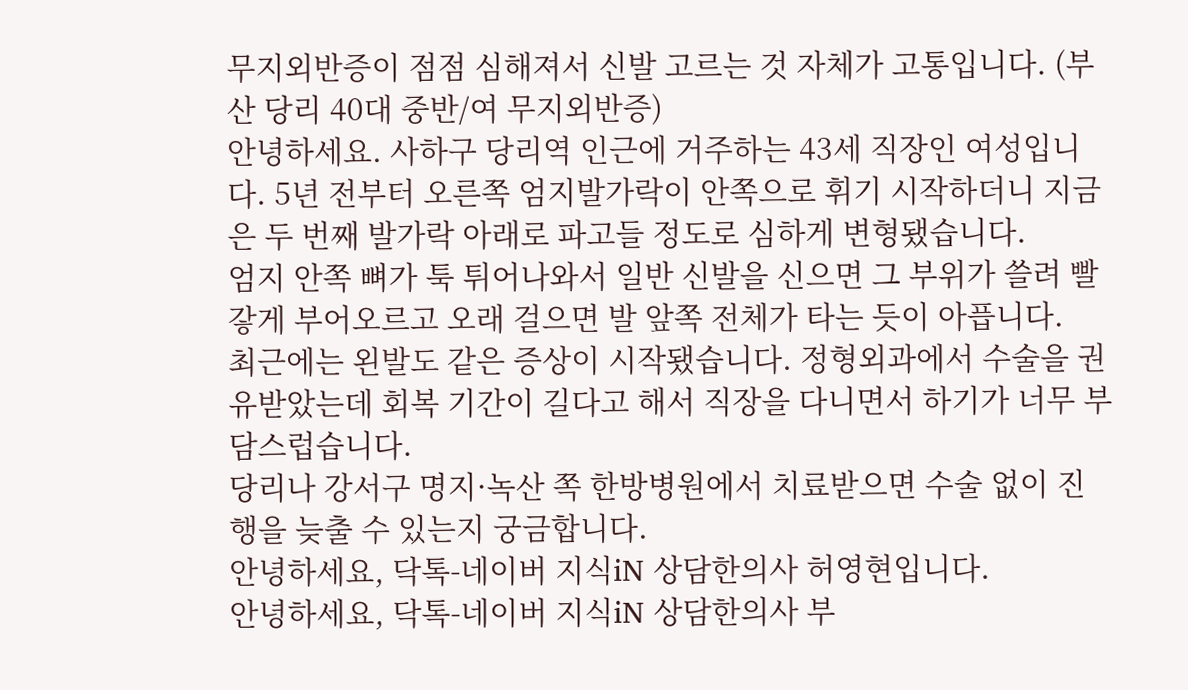무지외반증이 점점 심해져서 신발 고르는 것 자체가 고통입니다. (부산 당리 40대 중반/여 무지외반증)
안녕하세요. 사하구 당리역 인근에 거주하는 43세 직장인 여성입니다. 5년 전부터 오른쪽 엄지발가락이 안쪽으로 휘기 시작하더니 지금은 두 번째 발가락 아래로 파고들 정도로 심하게 변형됐습니다.
엄지 안쪽 뼈가 툭 튀어나와서 일반 신발을 신으면 그 부위가 쓸려 빨갛게 부어오르고 오래 걸으면 발 앞쪽 전체가 타는 듯이 아픕니다.
최근에는 왼발도 같은 증상이 시작됐습니다. 정형외과에서 수술을 권유받았는데 회복 기간이 길다고 해서 직장을 다니면서 하기가 너무 부담스럽습니다.
당리나 강서구 명지·녹산 쪽 한방병원에서 치료받으면 수술 없이 진행을 늦출 수 있는지 궁금합니다.
안녕하세요, 닥톡-네이버 지식iN 상담한의사 허영현입니다.
안녕하세요, 닥톡-네이버 지식iN 상담한의사 부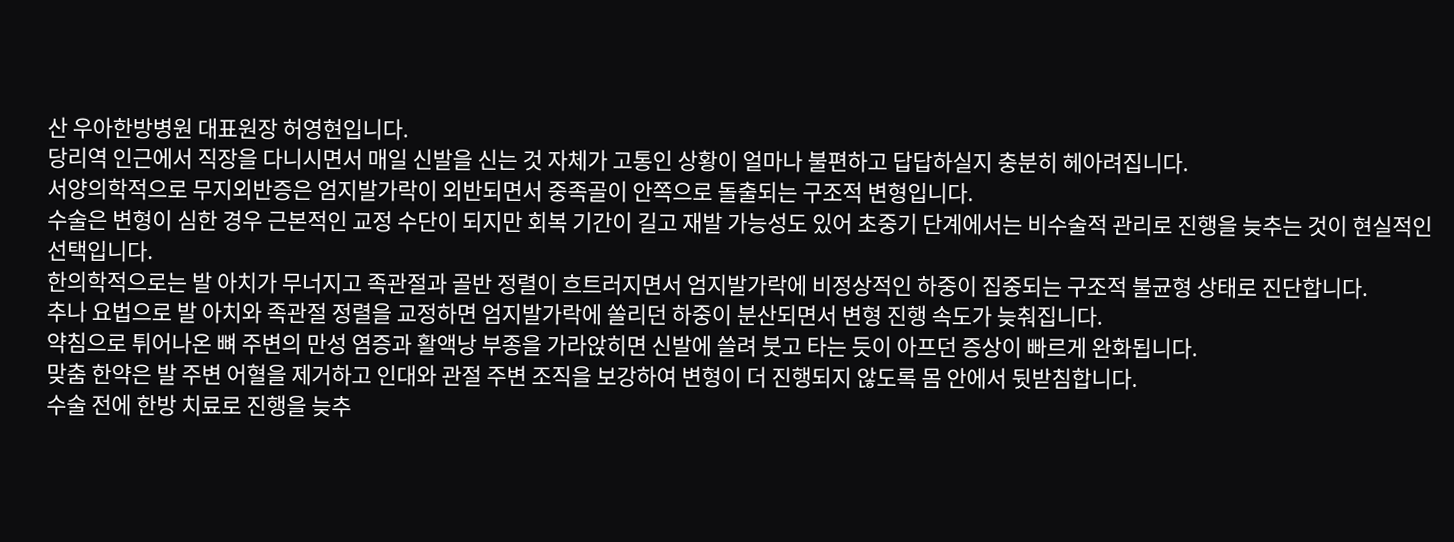산 우아한방병원 대표원장 허영현입니다.
당리역 인근에서 직장을 다니시면서 매일 신발을 신는 것 자체가 고통인 상황이 얼마나 불편하고 답답하실지 충분히 헤아려집니다.
서양의학적으로 무지외반증은 엄지발가락이 외반되면서 중족골이 안쪽으로 돌출되는 구조적 변형입니다.
수술은 변형이 심한 경우 근본적인 교정 수단이 되지만 회복 기간이 길고 재발 가능성도 있어 초중기 단계에서는 비수술적 관리로 진행을 늦추는 것이 현실적인 선택입니다.
한의학적으로는 발 아치가 무너지고 족관절과 골반 정렬이 흐트러지면서 엄지발가락에 비정상적인 하중이 집중되는 구조적 불균형 상태로 진단합니다.
추나 요법으로 발 아치와 족관절 정렬을 교정하면 엄지발가락에 쏠리던 하중이 분산되면서 변형 진행 속도가 늦춰집니다.
약침으로 튀어나온 뼈 주변의 만성 염증과 활액낭 부종을 가라앉히면 신발에 쓸려 붓고 타는 듯이 아프던 증상이 빠르게 완화됩니다.
맞춤 한약은 발 주변 어혈을 제거하고 인대와 관절 주변 조직을 보강하여 변형이 더 진행되지 않도록 몸 안에서 뒷받침합니다.
수술 전에 한방 치료로 진행을 늦추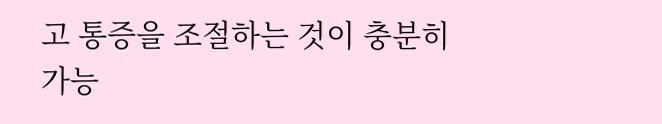고 통증을 조절하는 것이 충분히 가능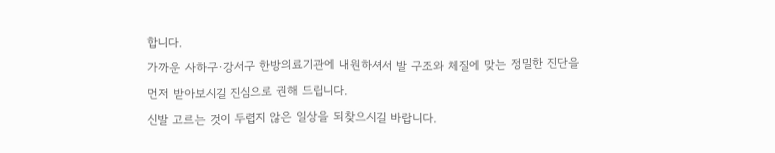합니다.
가까운 사하구·강서구 한방의료기관에 내원하셔서 발 구조와 체질에 맞는 정밀한 진단을 먼저 받아보시길 진심으로 권해 드립니다.
신발 고르는 것이 두렵지 않은 일상을 되찾으시길 바랍니다.